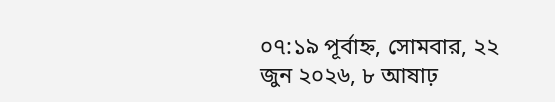০৭:১৯ পূর্বাহ্ন, সোমবার, ২২ জুন ২০২৬, ৮ আষাঢ়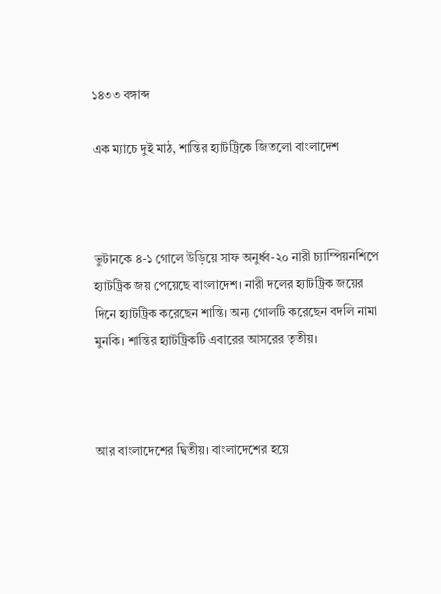১৪৩৩ বঙ্গাব্দ

এক ম্যাচে দুই মাঠ, শান্তির হ্যাটট্রিকে জিতলো বাংলাদেশ



ভুটানকে ৪-১ গোলে উড়িয়ে সাফ অনুর্ধ্ব-২০ নারী চ্যাম্পিয়নশিপে হ্যাটট্রিক জয় পেয়েছে বাংলাদেশ। নারী দলের হ্যাটট্রিক জয়ের দিনে হ্যাটট্রিক করেছেন শান্তি। অন্য গোলটি করেছেন বদলি নামা মুনকি। শান্তির হ্যাটট্রিকটি এবারের আসরের তৃতীয়।



আর বাংলাদেশের দ্বিতীয়। বাংলাদেশের হয়ে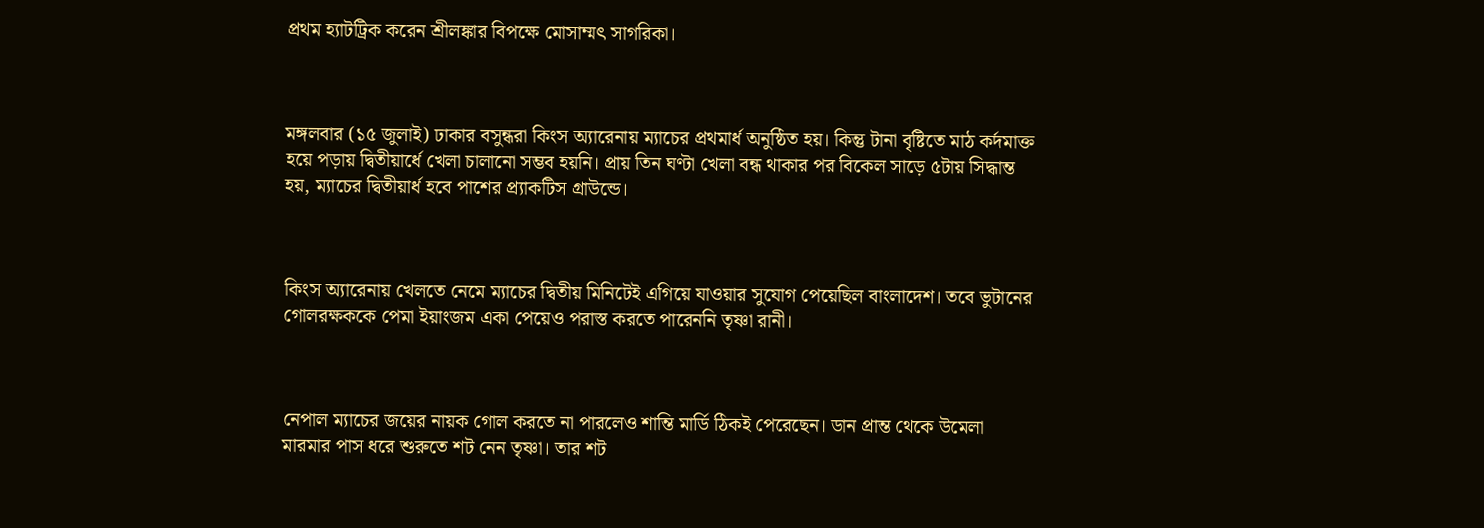প্রথম হ্যাটট্রিক করেন শ্রীলঙ্কার বিপক্ষে মোসাম্মৎ সাগরিকা।



মঙ্গলবার (১৫ জুলাই) ঢাকার বসুন্ধরা কিংস অ্যারেনায় ম্যাচের প্রথমার্ধ অনুষ্ঠিত হয়। কিন্তু টানা বৃষ্টিতে মাঠ কর্দমাক্ত হয়ে পড়ায় দ্বিতীয়ার্ধে খেলা চালানো সম্ভব হয়নি। প্রায় তিন ঘণ্টা খেলা বন্ধ থাকার পর বিকেল সাড়ে ৫টায় সিদ্ধান্ত হয়, ম্যাচের দ্বিতীয়ার্ধ হবে পাশের প্র্যাকটিস গ্রাউন্ডে।



কিংস অ্যারেনায় খেলতে নেমে ম্যাচের দ্বিতীয় মিনিটেই এগিয়ে যাওয়ার সুযোগ পেয়েছিল বাংলাদেশ। তবে ভুটানের গোলরক্ষককে পেমা ইয়াংজম একা পেয়েও পরাস্ত করতে পারেননি তৃষ্ণা রানী।



নেপাল ম্যাচের জয়ের নায়ক গোল করতে না পারলেও শান্তি মার্ডি ঠিকই পেরেছেন। ডান প্রান্ত থেকে উমেলা মারমার পাস ধরে শুরুতে শট নেন তৃষ্ণা। তার শট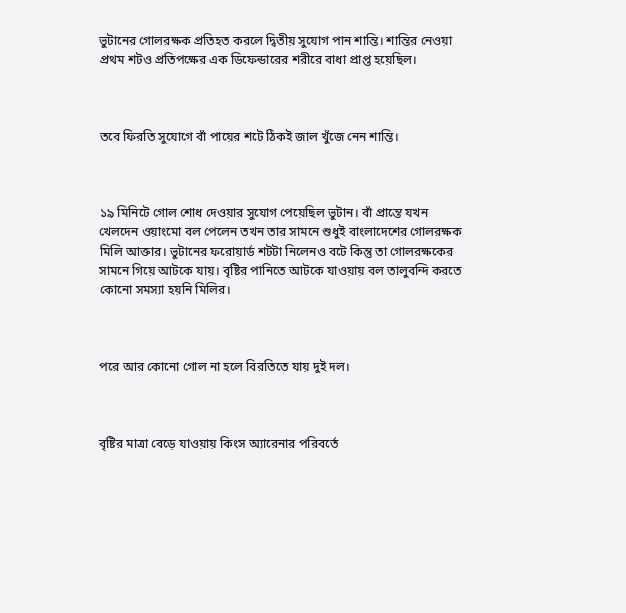ভুটানের গোলরক্ষক প্রতিহত করলে দ্বিতীয় সুযোগ পান শান্তি। শান্তির নেওয়া প্রথম শটও প্রতিপক্ষের এক ডিফেন্ডারের শরীরে বাধা প্রাপ্ত হয়েছিল।



তবে ফিরতি সুযোগে বাঁ পায়ের শটে ঠিকই জাল খুঁজে নেন শান্তি।



১৯ মিনিটে গোল শোধ দেওয়ার সুযোগ পেয়েছিল ভুটান। বাঁ প্রান্তে যখন খেলদেন ওয়াংমো বল পেলেন তখন তার সামনে শুধুই বাংলাদেশের গোলরক্ষক মিলি আক্তার। ভুটানের ফরোয়ার্ড শটটা নিলেনও বটে কিন্তু তা গোলরক্ষকের সামনে গিয়ে আটকে যায়। বৃষ্টির পানিতে আটকে যাওয়ায় বল তালুবন্দি করতে কোনো সমস্যা হয়নি মিলির।



পরে আর কোনো গোল না হলে বিরতিতে যায় দুই দল।



বৃষ্টির মাত্রা বেড়ে যাওয়ায় কিংস অ্যারেনার পরিবর্তে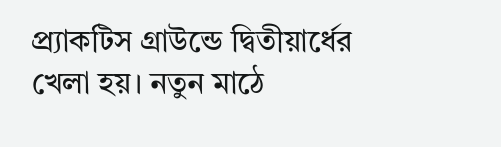প্র্যাকটিস গ্রাউন্ডে দ্বিতীয়ার্ধের খেলা হয়। নতুন মাঠে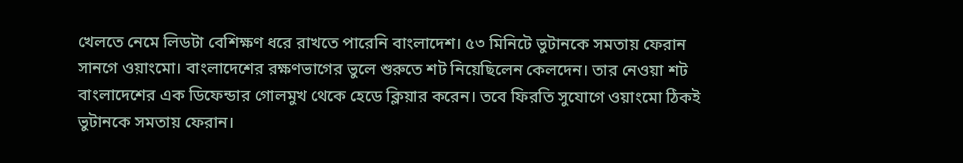খেলতে নেমে লিডটা বেশিক্ষণ ধরে রাখতে পারেনি বাংলাদেশ। ৫৩ মিনিটে ভুটানকে সমতায় ফেরান সানগে ওয়াংমো। বাংলাদেশের রক্ষণভাগের ভুলে শুরুতে শট নিয়েছিলেন কেলদেন। তার নেওয়া শট বাংলাদেশের এক ডিফেন্ডার গোলমুখ থেকে হেডে ক্লিয়ার করেন। তবে ফিরতি সুযোগে ওয়াংমো ঠিকই ভুটানকে সমতায় ফেরান।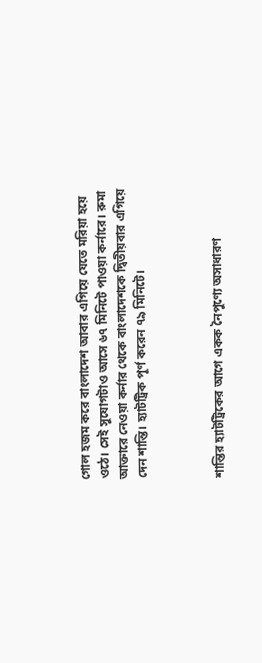গোল হজম করে বাংলাদেশ আবার এগিয়ে যেতে মরিয়া হয়ে ওঠে। সেই সুযোগটাও আসে ৬৭ মিনিটে পাওয়া কর্নারে। রুমা আক্তারে নেওয়া কর্নার থেকে বাংলাদেশকে দ্বিতীয়বার এগিয়ে দেন শান্তি। হ্যাটট্রিক পূর্ণ করেন ৭৯ মিনিটে।



শান্তির হ্যাটট্রিকের আগে একক নৈপুণ্যে অসাধারণ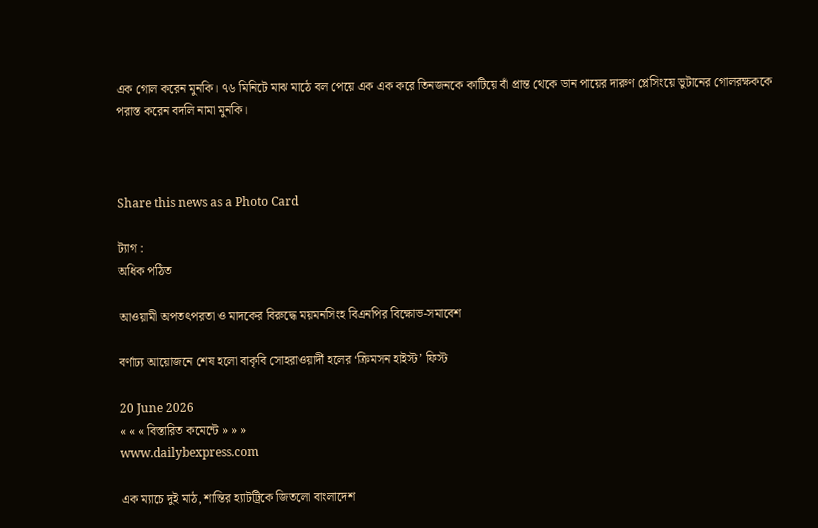এক গোল করেন মুনকি। ৭৬ মিনিটে মাঝ মাঠে বল পেয়ে এক এক করে তিনজনকে কাটিয়ে বাঁ প্রান্ত থেকে ডান পায়ের দারুণ প্লেসিংয়ে ভুটানের গোলরক্ষককে পরাস্ত করেন বদলি নামা মুনকি।



Share this news as a Photo Card

ট্যাগ :
অধিক পঠিত

আওয়ামী অপতৎপরতা ও মাদকের বিরুদ্ধে ময়মনসিংহ বিএনপির বিক্ষোভ-সমাবেশ

বর্ণাঢ্য আয়োজনে শেষ হলো বাকৃবি সোহরাওয়ার্দী হলের ‘ক্রিমসন হাইস্ট’ ফিস্ট

20 June 2026
« « « বিস্তারিত কমেন্টে » » »
www.dailybexpress.com

এক ম্যাচে দুই মাঠ, শান্তির হ্যাটট্রিকে জিতলো বাংলাদেশ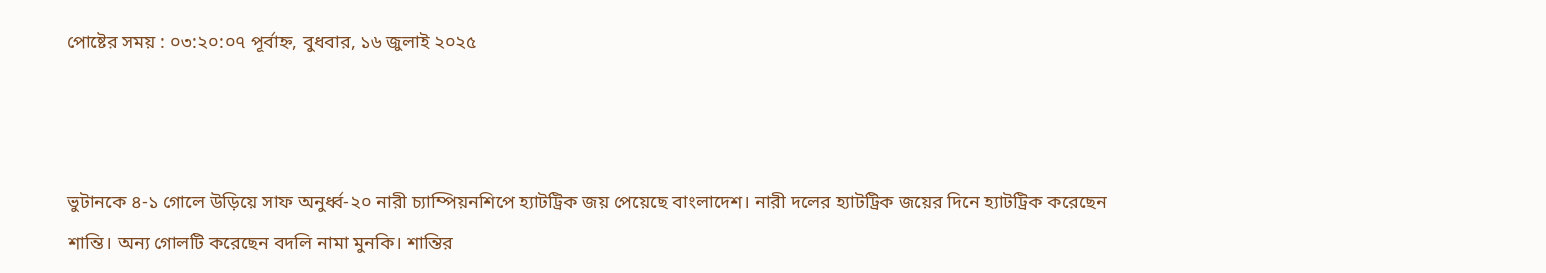পোষ্টের সময় : ০৩:২০:০৭ পূর্বাহ্ন, বুধবার, ১৬ জুলাই ২০২৫



ভুটানকে ৪-১ গোলে উড়িয়ে সাফ অনুর্ধ্ব-২০ নারী চ্যাম্পিয়নশিপে হ্যাটট্রিক জয় পেয়েছে বাংলাদেশ। নারী দলের হ্যাটট্রিক জয়ের দিনে হ্যাটট্রিক করেছেন শান্তি। অন্য গোলটি করেছেন বদলি নামা মুনকি। শান্তির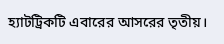হ্যাটট্রিকটি এবারের আসরের তৃতীয়।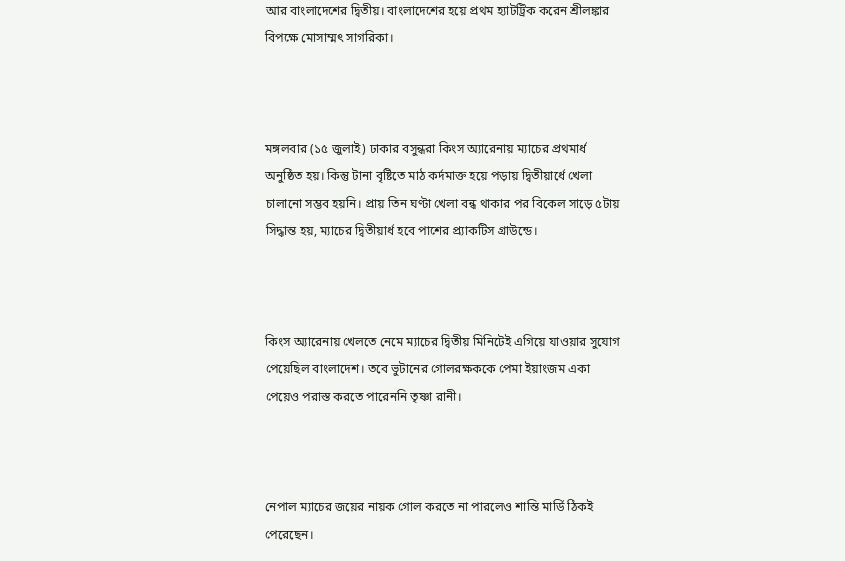আর বাংলাদেশের দ্বিতীয়। বাংলাদেশের হয়ে প্রথম হ্যাটট্রিক করেন শ্রীলঙ্কার বিপক্ষে মোসাম্মৎ সাগরিকা।



মঙ্গলবার (১৫ জুলাই) ঢাকার বসুন্ধরা কিংস অ্যারেনায় ম্যাচের প্রথমার্ধ অনুষ্ঠিত হয়। কিন্তু টানা বৃষ্টিতে মাঠ কর্দমাক্ত হয়ে পড়ায় দ্বিতীয়ার্ধে খেলা চালানো সম্ভব হয়নি। প্রায় তিন ঘণ্টা খেলা বন্ধ থাকার পর বিকেল সাড়ে ৫টায় সিদ্ধান্ত হয়, ম্যাচের দ্বিতীয়ার্ধ হবে পাশের প্র্যাকটিস গ্রাউন্ডে।



কিংস অ্যারেনায় খেলতে নেমে ম্যাচের দ্বিতীয় মিনিটেই এগিয়ে যাওয়ার সুযোগ পেয়েছিল বাংলাদেশ। তবে ভুটানের গোলরক্ষককে পেমা ইয়াংজম একা পেয়েও পরাস্ত করতে পারেননি তৃষ্ণা রানী।



নেপাল ম্যাচের জয়ের নায়ক গোল করতে না পারলেও শান্তি মার্ডি ঠিকই পেরেছেন।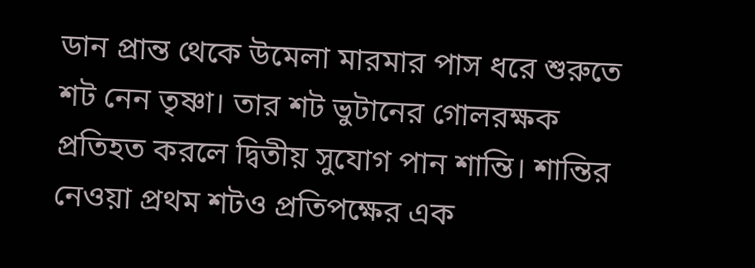ডান প্রান্ত থেকে উমেলা মারমার পাস ধরে শুরুতে শট নেন তৃষ্ণা। তার শট ভুটানের গোলরক্ষক প্রতিহত করলে দ্বিতীয় সুযোগ পান শান্তি। শান্তির নেওয়া প্রথম শটও প্রতিপক্ষের এক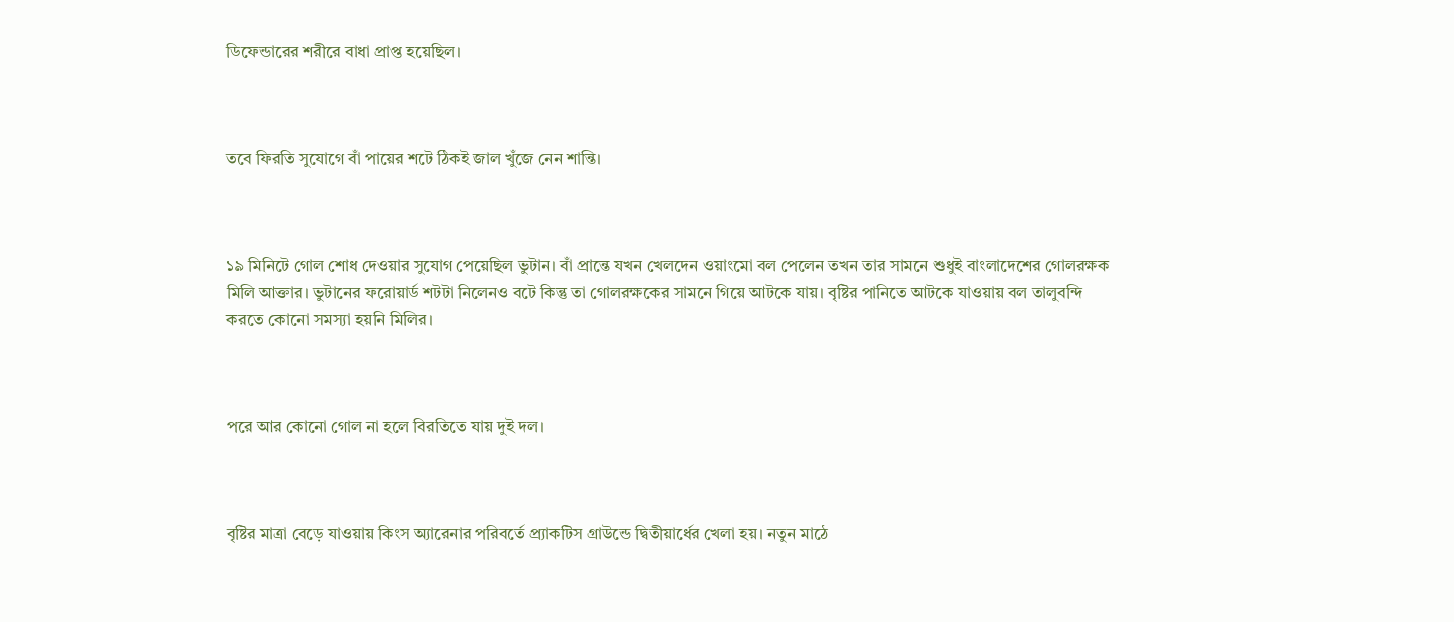ডিফেন্ডারের শরীরে বাধা প্রাপ্ত হয়েছিল।



তবে ফিরতি সুযোগে বাঁ পায়ের শটে ঠিকই জাল খুঁজে নেন শান্তি।



১৯ মিনিটে গোল শোধ দেওয়ার সুযোগ পেয়েছিল ভুটান। বাঁ প্রান্তে যখন খেলদেন ওয়াংমো বল পেলেন তখন তার সামনে শুধুই বাংলাদেশের গোলরক্ষক মিলি আক্তার। ভুটানের ফরোয়ার্ড শটটা নিলেনও বটে কিন্তু তা গোলরক্ষকের সামনে গিয়ে আটকে যায়। বৃষ্টির পানিতে আটকে যাওয়ায় বল তালুবন্দি করতে কোনো সমস্যা হয়নি মিলির।



পরে আর কোনো গোল না হলে বিরতিতে যায় দুই দল।



বৃষ্টির মাত্রা বেড়ে যাওয়ায় কিংস অ্যারেনার পরিবর্তে প্র্যাকটিস গ্রাউন্ডে দ্বিতীয়ার্ধের খেলা হয়। নতুন মাঠে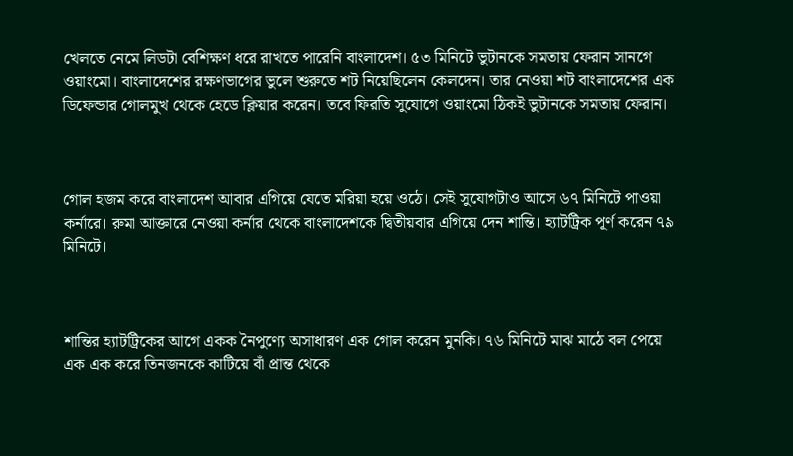খেলতে নেমে লিডটা বেশিক্ষণ ধরে রাখতে পারেনি বাংলাদেশ। ৫৩ মিনিটে ভুটানকে সমতায় ফেরান সানগে ওয়াংমো। বাংলাদেশের রক্ষণভাগের ভুলে শুরুতে শট নিয়েছিলেন কেলদেন। তার নেওয়া শট বাংলাদেশের এক ডিফেন্ডার গোলমুখ থেকে হেডে ক্লিয়ার করেন। তবে ফিরতি সুযোগে ওয়াংমো ঠিকই ভুটানকে সমতায় ফেরান।



গোল হজম করে বাংলাদেশ আবার এগিয়ে যেতে মরিয়া হয়ে ওঠে। সেই সুযোগটাও আসে ৬৭ মিনিটে পাওয়া কর্নারে। রুমা আক্তারে নেওয়া কর্নার থেকে বাংলাদেশকে দ্বিতীয়বার এগিয়ে দেন শান্তি। হ্যাটট্রিক পূর্ণ করেন ৭৯ মিনিটে।



শান্তির হ্যাটট্রিকের আগে একক নৈপুণ্যে অসাধারণ এক গোল করেন মুনকি। ৭৬ মিনিটে মাঝ মাঠে বল পেয়ে এক এক করে তিনজনকে কাটিয়ে বাঁ প্রান্ত থেকে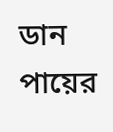ডান পায়ের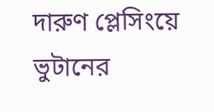দারুণ প্লেসিংয়ে ভুটানের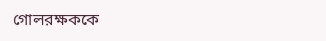গোলরক্ষককে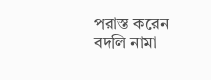পরাস্ত করেন বদলি নামা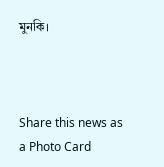মুনকি।



Share this news as a Photo Card